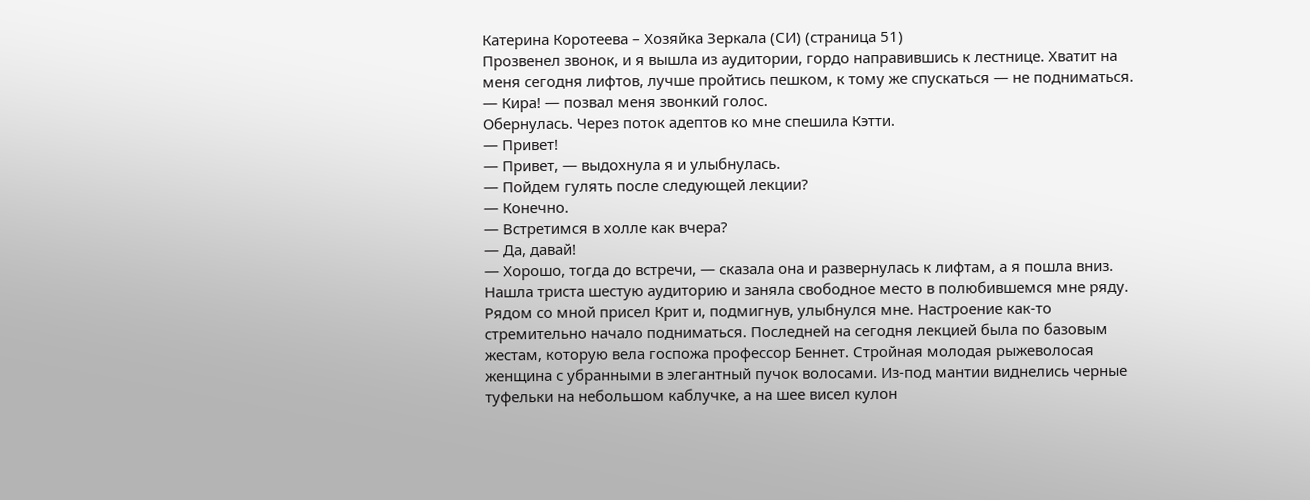Катерина Коротеева – Хозяйка Зеркала (СИ) (страница 51)
Прозвенел звонок, и я вышла из аудитории, гордо направившись к лестнице. Хватит на меня сегодня лифтов, лучше пройтись пешком, к тому же спускаться — не подниматься.
— Кира! — позвал меня звонкий голос.
Обернулась. Через поток адептов ко мне спешила Кэтти.
— Привет!
— Привет, — выдохнула я и улыбнулась.
— Пойдем гулять после следующей лекции?
— Конечно.
— Встретимся в холле как вчера?
— Да, давай!
— Хорошо, тогда до встречи, — сказала она и развернулась к лифтам, а я пошла вниз.
Нашла триста шестую аудиторию и заняла свободное место в полюбившемся мне ряду. Рядом со мной присел Крит и, подмигнув, улыбнулся мне. Настроение как-то стремительно начало подниматься. Последней на сегодня лекцией была по базовым жестам, которую вела госпожа профессор Беннет. Стройная молодая рыжеволосая женщина с убранными в элегантный пучок волосами. Из-под мантии виднелись черные туфельки на небольшом каблучке, а на шее висел кулон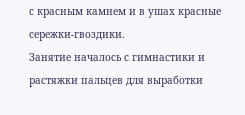с красным камнем и в ушах красные сережки-гвоздики.
Занятие началось с гимнастики и растяжки пальцев для выработки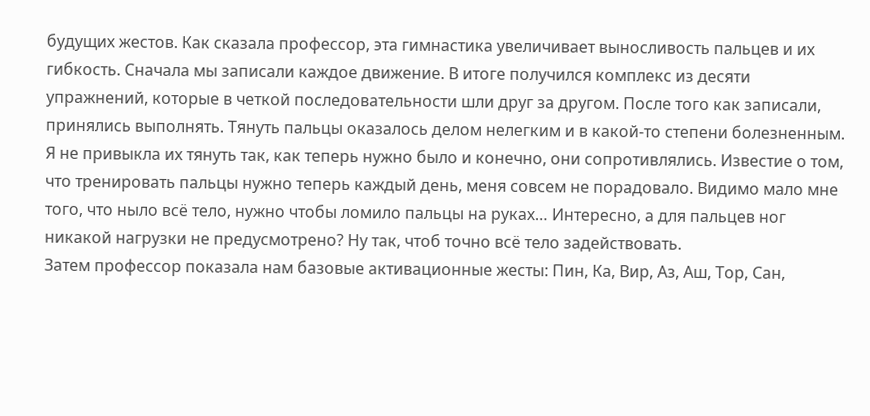будущих жестов. Как сказала профессор, эта гимнастика увеличивает выносливость пальцев и их гибкость. Сначала мы записали каждое движение. В итоге получился комплекс из десяти упражнений, которые в четкой последовательности шли друг за другом. После того как записали, принялись выполнять. Тянуть пальцы оказалось делом нелегким и в какой-то степени болезненным. Я не привыкла их тянуть так, как теперь нужно было и конечно, они сопротивлялись. Известие о том, что тренировать пальцы нужно теперь каждый день, меня совсем не порадовало. Видимо мало мне того, что ныло всё тело, нужно чтобы ломило пальцы на руках… Интересно, а для пальцев ног никакой нагрузки не предусмотрено? Ну так, чтоб точно всё тело задействовать.
Затем профессор показала нам базовые активационные жесты: Пин, Ка, Вир, Аз, Аш, Тор, Сан,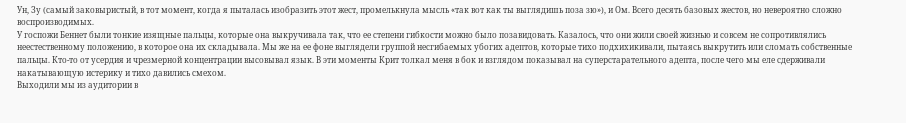Ун, Зу (самый заковыристый, в тот момент, когда я пыталась изобразить этот жест, промелькнула мысль «так вот как ты выглядишь поза зю»), и Ом. Всего десять базовых жестов, но невероятно сложно воспроизводимых.
У госпожи Беннет были тонкие изящные пальцы, которые она выкручивала так, что ее степени гибкости можно было позавидовать. Казалось, что они жили своей жизнью и совсем не сопротивлялись неестественному положению, в которое она их складывала. Мы же на ее фоне выглядели группой несгибаемых убогих адептов, которые тихо подхихикивали, пытаясь выкрутить или сломать собственные пальцы. Кто-то от усердия и чрезмерной концентрации высовывал язык. В эти моменты Крит толкал меня в бок и взглядом показывал на суперстарательного адепта, после чего мы еле сдерживали накатывающую истерику и тихо давились смехом.
Выходили мы из аудитории в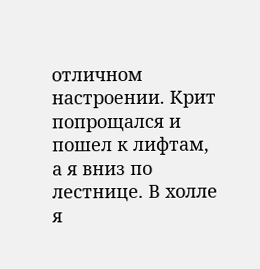отличном настроении. Крит попрощался и пошел к лифтам, а я вниз по лестнице. В холле я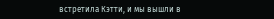встретила Кэтти, и мы вышли в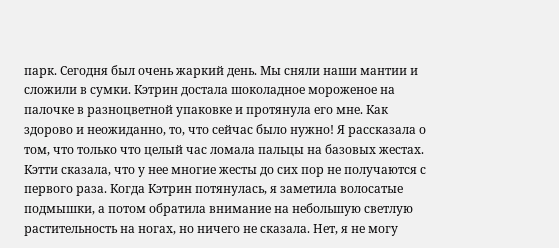парк. Сегодня был очень жаркий день. Мы сняли наши мантии и сложили в сумки. Кэтрин достала шоколадное мороженое на палочке в разноцветной упаковке и протянула его мне. Как здорово и неожиданно, то, что сейчас было нужно! Я рассказала о том, что только что целый час ломала пальцы на базовых жестах. Кэтти сказала, что у нее многие жесты до сих пор не получаются с первого раза. Когда Кэтрин потянулась, я заметила волосатые подмышки, а потом обратила внимание на небольшую светлую растительность на ногах, но ничего не сказала. Нет, я не могу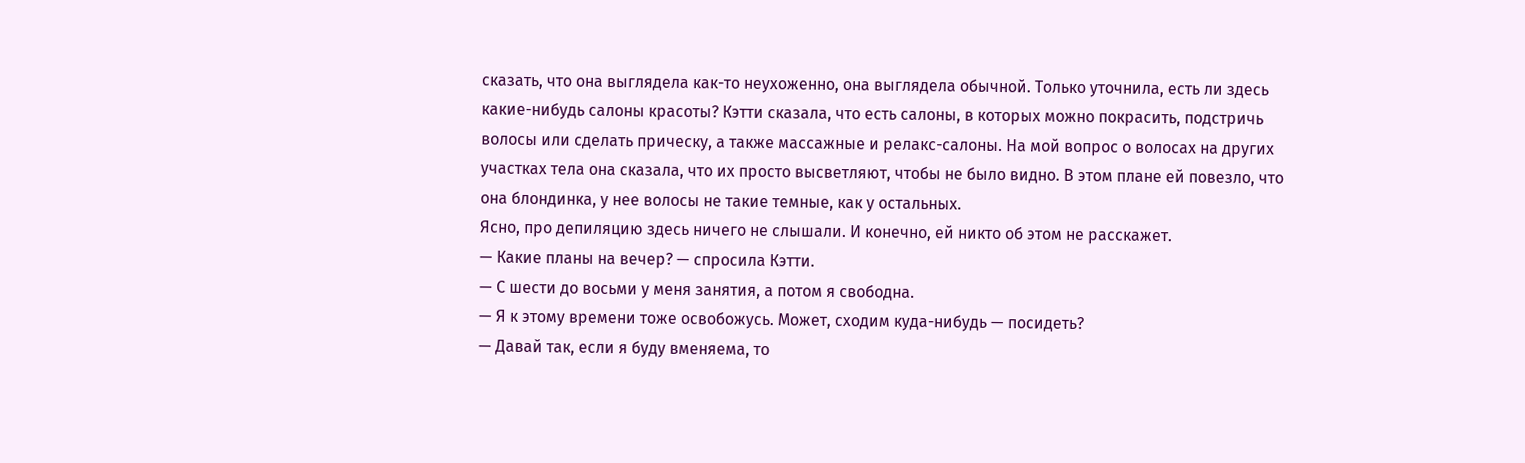сказать, что она выглядела как-то неухоженно, она выглядела обычной. Только уточнила, есть ли здесь какие-нибудь салоны красоты? Кэтти сказала, что есть салоны, в которых можно покрасить, подстричь волосы или сделать прическу, а также массажные и релакс-салоны. На мой вопрос о волосах на других участках тела она сказала, что их просто высветляют, чтобы не было видно. В этом плане ей повезло, что она блондинка, у нее волосы не такие темные, как у остальных.
Ясно, про депиляцию здесь ничего не слышали. И конечно, ей никто об этом не расскажет.
— Какие планы на вечер? — спросила Кэтти.
— С шести до восьми у меня занятия, а потом я свободна.
— Я к этому времени тоже освобожусь. Может, сходим куда-нибудь — посидеть?
— Давай так, если я буду вменяема, то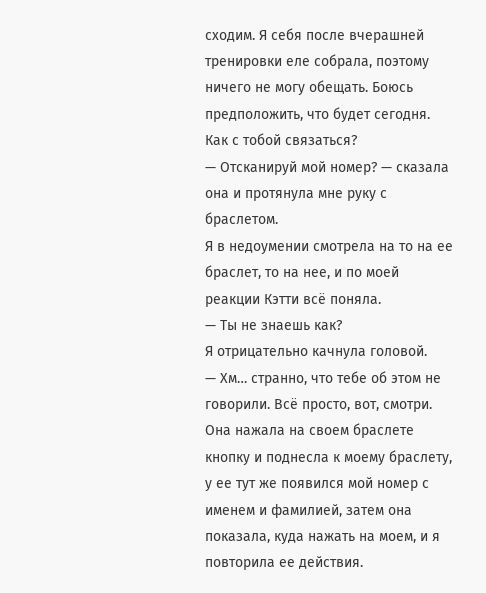сходим. Я себя после вчерашней тренировки еле собрала, поэтому ничего не могу обещать. Боюсь предположить, что будет сегодня. Как с тобой связаться?
— Отсканируй мой номер? — сказала она и протянула мне руку с браслетом.
Я в недоумении смотрела на то на ее браслет, то на нее, и по моей реакции Кэтти всё поняла.
— Ты не знаешь как?
Я отрицательно качнула головой.
— Хм… странно, что тебе об этом не говорили. Всё просто, вот, смотри.
Она нажала на своем браслете кнопку и поднесла к моему браслету, у ее тут же появился мой номер с именем и фамилией, затем она показала, куда нажать на моем, и я повторила ее действия.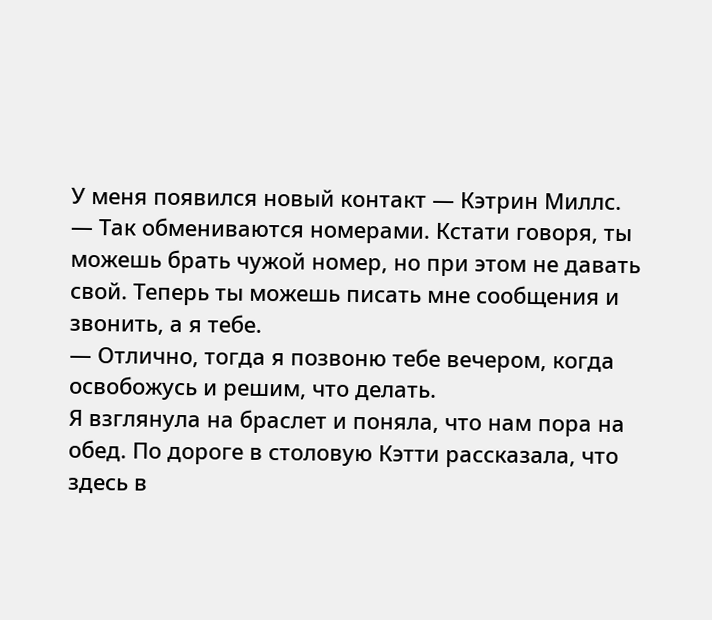У меня появился новый контакт — Кэтрин Миллс.
— Так обмениваются номерами. Кстати говоря, ты можешь брать чужой номер, но при этом не давать свой. Теперь ты можешь писать мне сообщения и звонить, а я тебе.
— Отлично, тогда я позвоню тебе вечером, когда освобожусь и решим, что делать.
Я взглянула на браслет и поняла, что нам пора на обед. По дороге в столовую Кэтти рассказала, что здесь в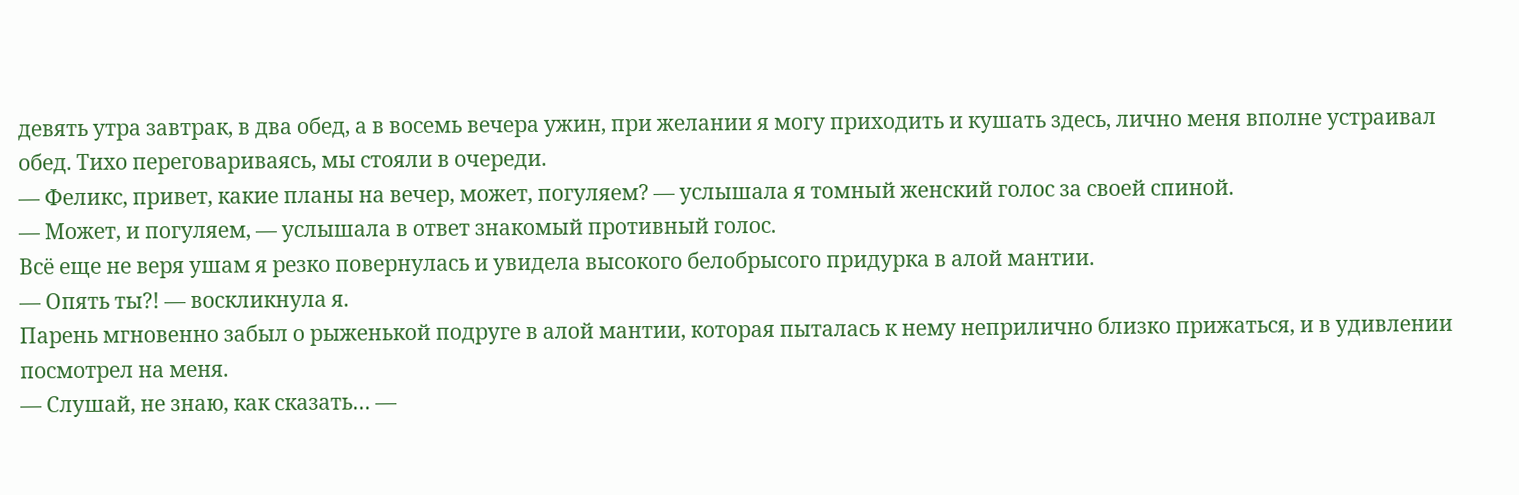девять утра завтрак, в два обед, а в восемь вечера ужин, при желании я могу приходить и кушать здесь, лично меня вполне устраивал обед. Тихо переговариваясь, мы стояли в очереди.
— Феликс, привет, какие планы на вечер, может, погуляем? — услышала я томный женский голос за своей спиной.
— Может, и погуляем, — услышала в ответ знакомый противный голос.
Всё еще не веря ушам я резко повернулась и увидела высокого белобрысого придурка в алой мантии.
— Опять ты?! — воскликнула я.
Парень мгновенно забыл о рыженькой подруге в алой мантии, которая пыталась к нему неприлично близко прижаться, и в удивлении посмотрел на меня.
— Слушай, не знаю, как сказать… —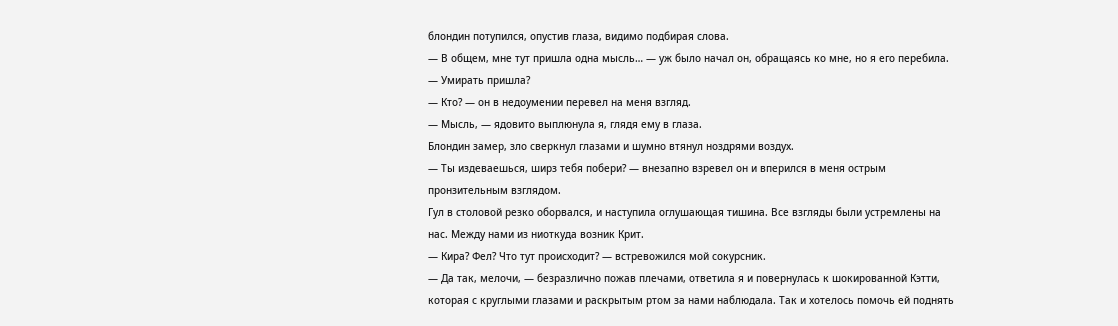блондин потупился, опустив глаза, видимо подбирая слова.
— В общем, мне тут пришла одна мысль… — уж было начал он, обращаясь ко мне, но я его перебила.
— Умирать пришла?
— Кто? — он в недоумении перевел на меня взгляд.
— Мысль, — ядовито выплюнула я, глядя ему в глаза.
Блондин замер, зло сверкнул глазами и шумно втянул ноздрями воздух.
— Ты издеваешься, ширз тебя побери? — внезапно взревел он и вперился в меня острым пронзительным взглядом.
Гул в столовой резко оборвался, и наступила оглушающая тишина. Все взгляды были устремлены на нас. Между нами из ниоткуда возник Крит.
— Кира? Фел? Что тут происходит? — встревожился мой сокурсник.
— Да так, мелочи, — безразлично пожав плечами, ответила я и повернулась к шокированной Кэтти, которая с круглыми глазами и раскрытым ртом за нами наблюдала. Так и хотелось помочь ей поднять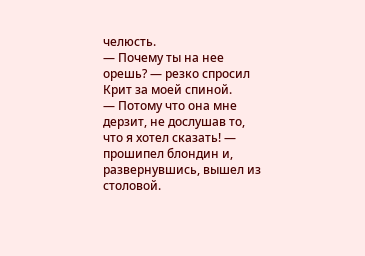челюсть.
— Почему ты на нее орешь? — резко спросил Крит за моей спиной.
— Потому что она мне дерзит, не дослушав то, что я хотел сказать! — прошипел блондин и, развернувшись, вышел из столовой.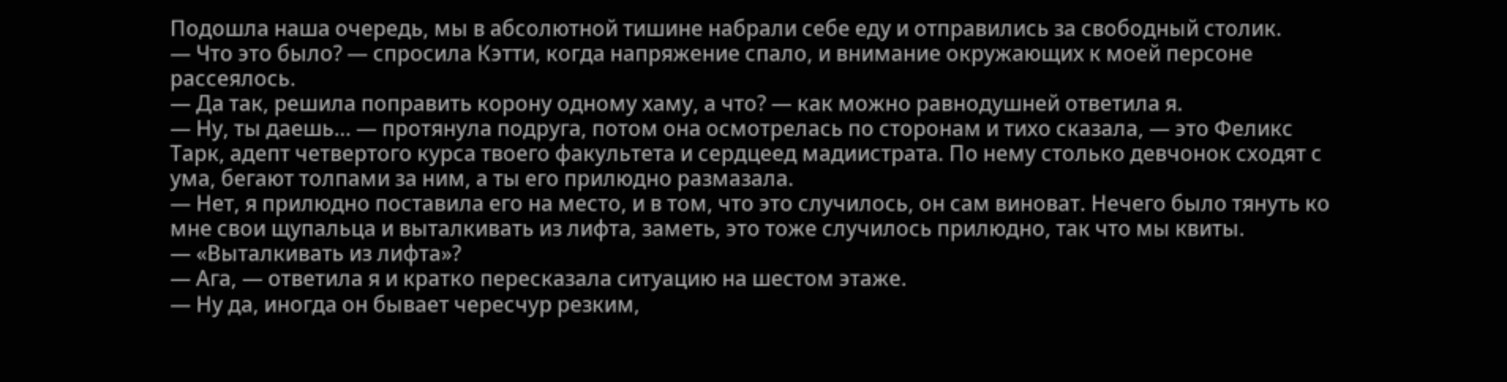Подошла наша очередь, мы в абсолютной тишине набрали себе еду и отправились за свободный столик.
— Что это было? — спросила Кэтти, когда напряжение спало, и внимание окружающих к моей персоне рассеялось.
— Да так, решила поправить корону одному хаму, а что? — как можно равнодушней ответила я.
— Ну, ты даешь… — протянула подруга, потом она осмотрелась по сторонам и тихо сказала, — это Феликс Тарк, адепт четвертого курса твоего факультета и сердцеед мадиистрата. По нему столько девчонок сходят с ума, бегают толпами за ним, а ты его прилюдно размазала.
— Нет, я прилюдно поставила его на место, и в том, что это случилось, он сам виноват. Нечего было тянуть ко мне свои щупальца и выталкивать из лифта, заметь, это тоже случилось прилюдно, так что мы квиты.
— «Выталкивать из лифта»?
— Ага, — ответила я и кратко пересказала ситуацию на шестом этаже.
— Ну да, иногда он бывает чересчур резким,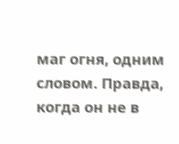маг огня, одним словом. Правда, когда он не в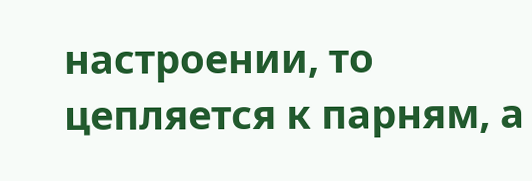настроении, то цепляется к парням, а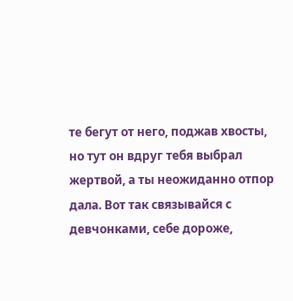те бегут от него, поджав хвосты, но тут он вдруг тебя выбрал жертвой, а ты неожиданно отпор дала. Вот так связывайся с девчонками, себе дороже,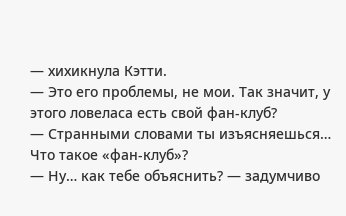— хихикнула Кэтти.
— Это его проблемы, не мои. Так значит, у этого ловеласа есть свой фан-клуб?
— Странными словами ты изъясняешься… Что такое «фан-клуб»?
— Ну… как тебе объяснить? — задумчиво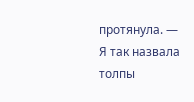протянула. — Я так назвала толпы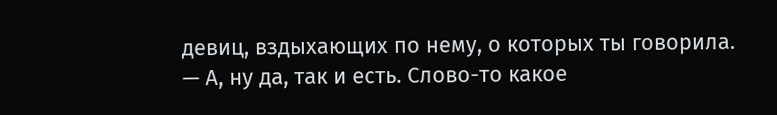девиц, вздыхающих по нему, о которых ты говорила.
— А, ну да, так и есть. Слово-то какое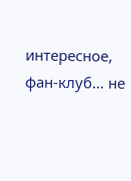интересное, фан-клуб… не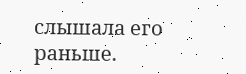слышала его раньше.